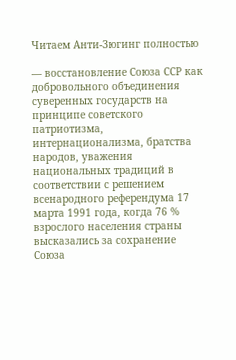Читаем Анти-Зюгинг полностью

— восстановление Союза ССР как добровольного объединения суверенных государств на принципе советского патриотизма, интернационализма, братства народов, уважения национальных традиций в соответствии с решением всенародного референдума 17 марта 1991 года, когда 76 % взрослого населения страны высказались за сохранение Союза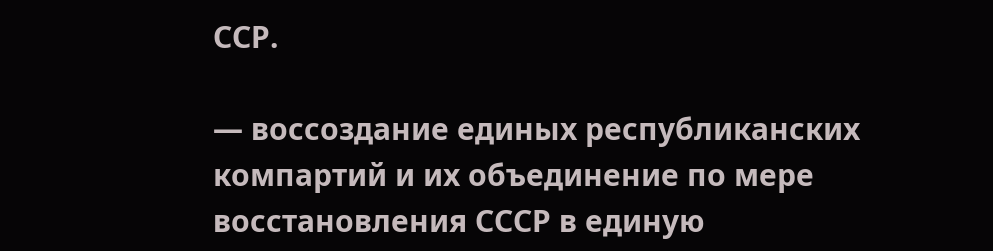ССР.

— воссоздание единых республиканских компартий и их объединение по мере восстановления СССР в единую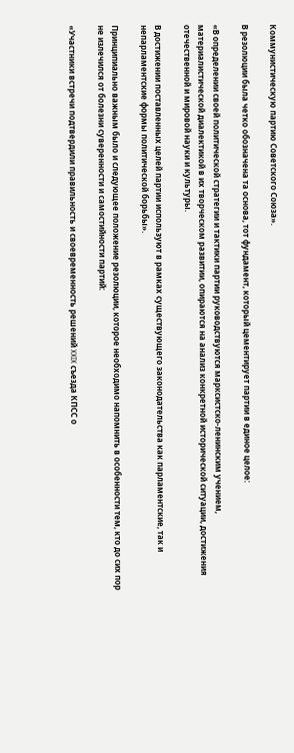Коммунистическую партию Советского Союза».

В резолюции была четко обозначена та основа, тот фундамент, который цементирует партии в единое целое:

«В определении своей политической стратегии и тактики партии руководствуются марксистско-ленинским учением, материалистической диалектикой в их творческом развитии, опираются на анализ конкретной исторической ситуации, достижения отечественной и мировой науки и культуры.

В достижении поставленных целей партии используют в рамках существующего законодательства как парламентские, так и непарламентские формы политической борьбы».

Принципиально важным было и следующее положение резолюции, которое необходимо напомнить в особенности тем, кто до сих пор не излечился от болезни суверенности и самостийности партий:

«Участники встречи подтвердили правильность и своевременность решений XXIX съезда КПСС о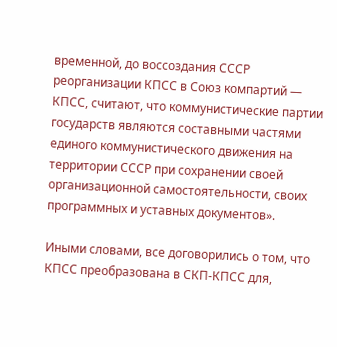временной, до воссоздания СССР реорганизации КПСС в Союз компартий — КПСС, считают, что коммунистические партии государств являются составными частями единого коммунистического движения на территории СССР при сохранении своей организационной самостоятельности, своих программных и уставных документов».

Иными словами, все договорились о том, что КПСС преобразована в СКП-КПСС для,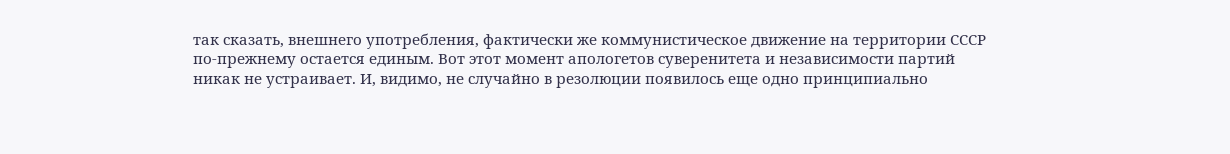так сказать, внешнего употребления, фактически же коммунистическое движение на территории СССР по-прежнему остается единым. Вот этот момент апологетов суверенитета и независимости партий никак не устраивает. И, видимо, не случайно в резолюции появилось еще одно принципиально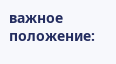важное положение: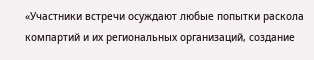«Участники встречи осуждают любые попытки раскола компартий и их региональных организаций, создание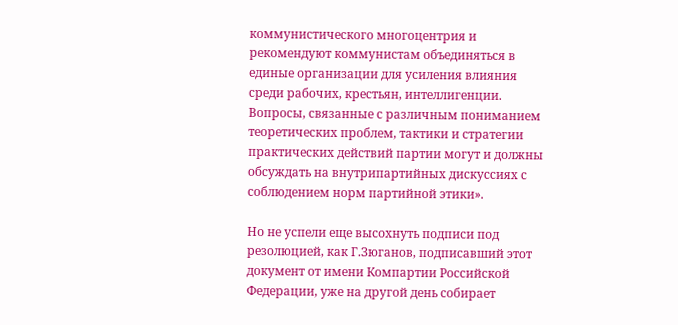коммунистического многоцентрия и рекомендуют коммунистам объединяться в единые организации для усиления влияния среди рабочих, крестьян, интеллигенции. Вопросы, связанные с различным пониманием теоретических проблем, тактики и стратегии практических действий партии могут и должны обсуждать на внутрипартийных дискуссиях с соблюдением норм партийной этики».

Но не успели еще высохнуть подписи под резолюцией, как Г.Зюганов, подписавший этот документ от имени Компартии Российской Федерации, уже на другой день собирает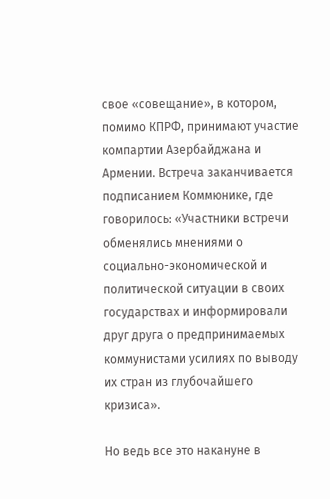свое «совещание», в котором, помимо КПРФ, принимают участие компартии Азербайджана и Армении. Встреча заканчивается подписанием Коммюнике, где говорилось: «Участники встречи обменялись мнениями о социально-экономической и политической ситуации в своих государствах и информировали друг друга о предпринимаемых коммунистами усилиях по выводу их стран из глубочайшего кризиса».

Но ведь все это накануне в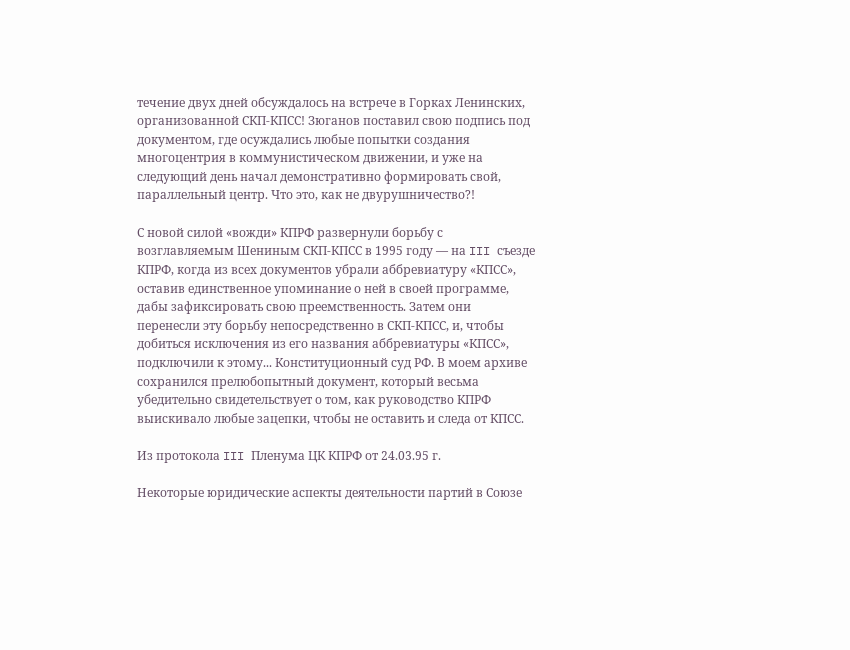течение двух дней обсуждалось на встрече в Горках Ленинских, организованной СКП-КПСС! Зюганов поставил свою подпись под документом, где осуждались любые попытки создания многоцентрия в коммунистическом движении, и уже на следующий день начал демонстративно формировать свой, параллельный центр. Что это, как не двурушничество?!

С новой силой «вожди» КПРФ развернули борьбу с возглавляемым Шениным СКП-КПСС в 1995 году — на III съезде КПРФ, когда из всех документов убрали аббревиатуру «КПСС», оставив единственное упоминание о ней в своей программе, дабы зафиксировать свою преемственность. Затем они перенесли эту борьбу непосредственно в СКП-КПСС, и, чтобы добиться исключения из его названия аббревиатуры «КПСС», подключили к этому... Конституционный суд РФ. В моем архиве сохранился прелюбопытный документ, который весьма убедительно свидетельствует о том, как руководство КПРФ выискивало любые зацепки, чтобы не оставить и следа от КПСС.

Из протокола III Пленума ЦК КПРФ от 24.03.95 г.

Некоторые юридические аспекты деятельности партий в Союзе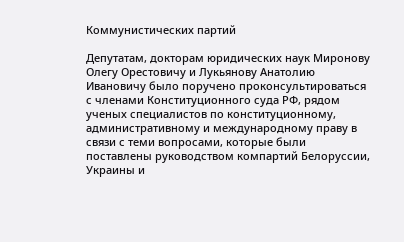Коммунистических партий

Депутатам, докторам юридических наук Миронову Олегу Орестовичу и Лукьянову Анатолию Ивановичу было поручено проконсультироваться с членами Конституционного суда РФ, рядом ученых специалистов по конституционному, административному и международному праву в связи с теми вопросами, которые были поставлены руководством компартий Белоруссии, Украины и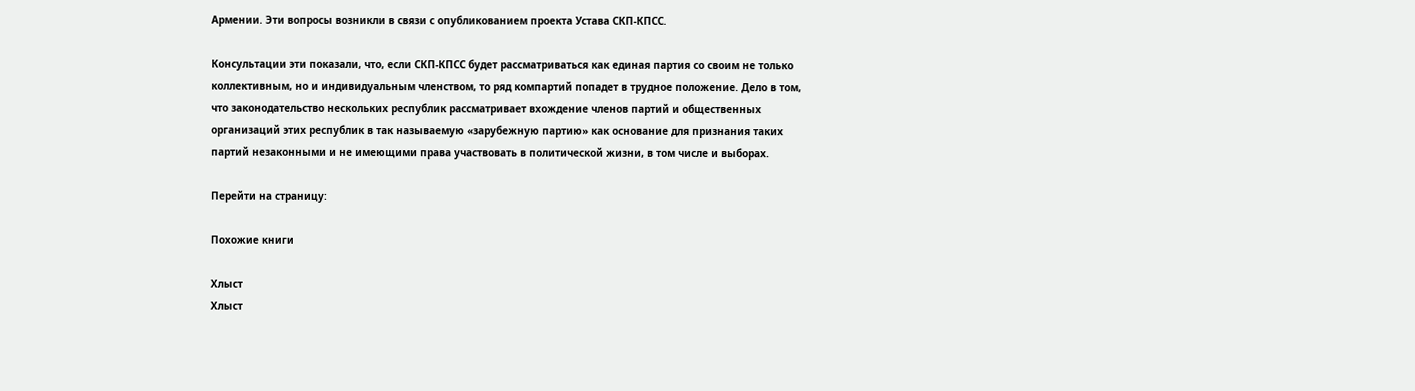Армении. Эти вопросы возникли в связи с опубликованием проекта Устава СКП-КПСС.

Консультации эти показали, что, если СКП-КПСС будет рассматриваться как единая партия со своим не только коллективным, но и индивидуальным членством, то ряд компартий попадет в трудное положение. Дело в том, что законодательство нескольких республик рассматривает вхождение членов партий и общественных организаций этих республик в так называемую «зарубежную партию» как основание для признания таких партий незаконными и не имеющими права участвовать в политической жизни, в том числе и выборах.

Перейти на страницу:

Похожие книги

Хлыст
Хлыст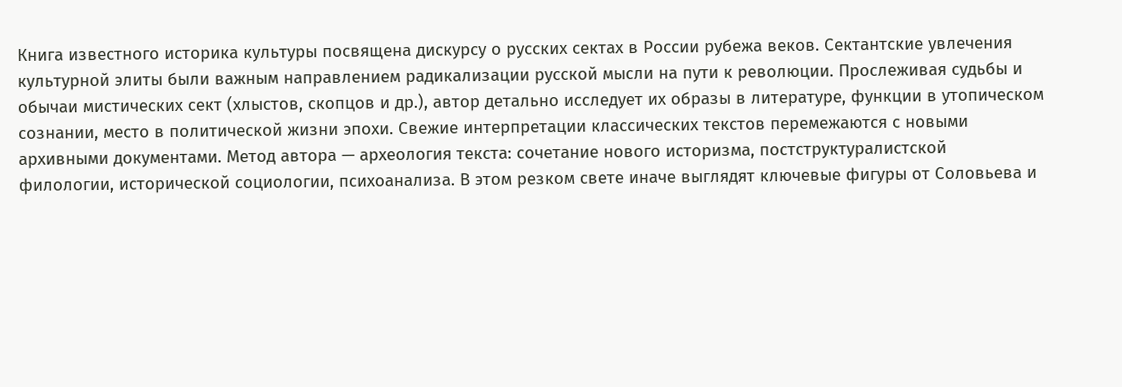Книга известного историка культуры посвящена дискурсу о русских сектах в России рубежа веков. Сектантские увлечения культурной элиты были важным направлением радикализации русской мысли на пути к революции. Прослеживая судьбы и обычаи мистических сект (хлыстов, скопцов и др.), автор детально исследует их образы в литературе, функции в утопическом сознании, место в политической жизни эпохи. Свежие интерпретации классических текстов перемежаются с новыми архивными документами. Метод автора — археология текста: сочетание нового историзма, постструктуралистской филологии, исторической социологии, психоанализа. В этом резком свете иначе выглядят ключевые фигуры от Соловьева и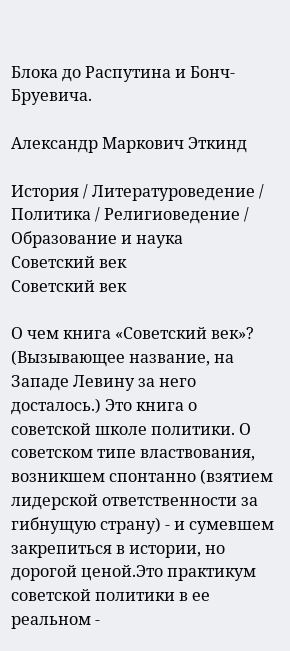Блока до Распутина и Бонч-Бруевича.

Александр Маркович Эткинд

История / Литературоведение / Политика / Религиоведение / Образование и наука
Советский век
Советский век

О чем книга «Советский век»? (Вызывающее название, на Западе Левину за него досталось.) Это книга о советской школе политики. О советском типе властвования, возникшем спонтанно (взятием лидерской ответственности за гибнущую страну) - и сумевшем закрепиться в истории, но дорогой ценой.Это практикум советской политики в ее реальном -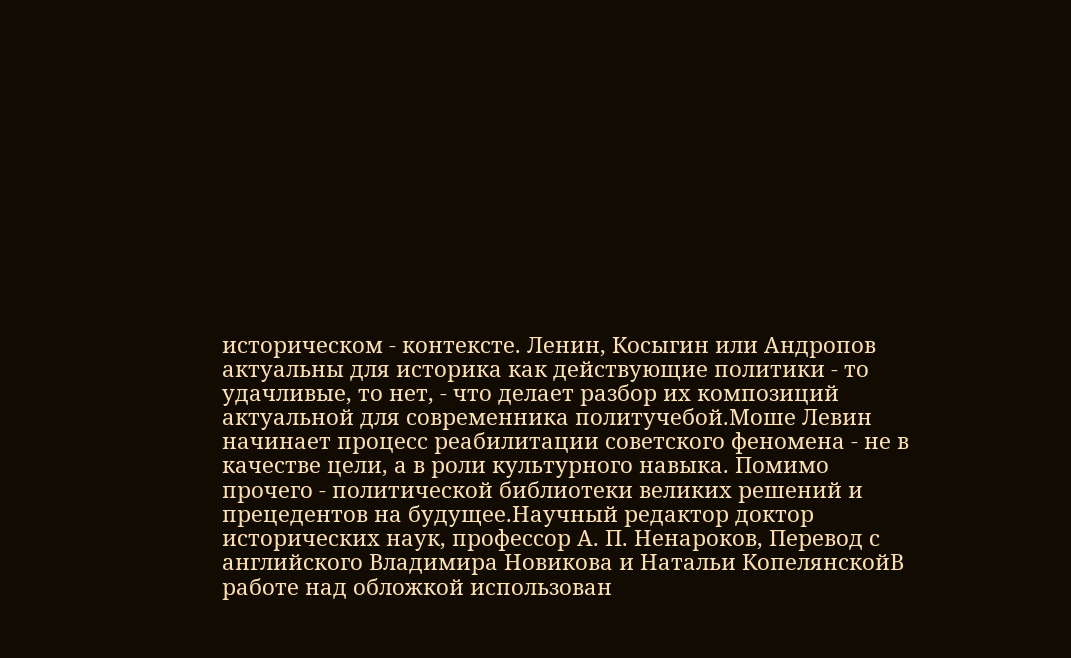историческом - контексте. Ленин, Косыгин или Андропов актуальны для историка как действующие политики - то удачливые, то нет, - что делает разбор их композиций актуальной для современника политучебой.Моше Левин начинает процесс реабилитации советского феномена - не в качестве цели, а в роли культурного навыка. Помимо прочего - политической библиотеки великих решений и прецедентов на будущее.Научный редактор доктор исторических наук, профессор А. П. Ненароков, Перевод с английского Владимира Новикова и Натальи КопелянскойВ работе над обложкой использован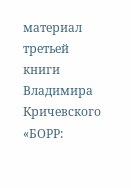материал третьей книги Владимира Кричевского «БОРР: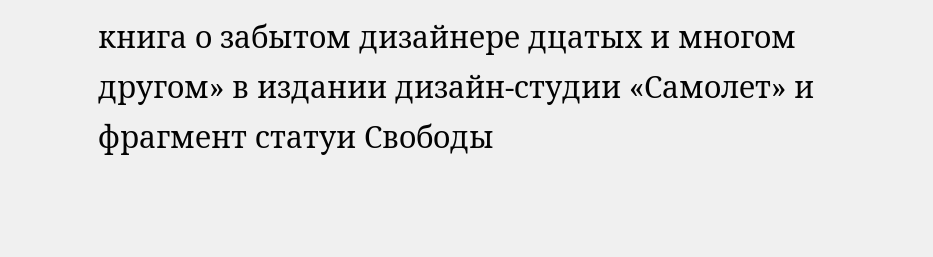книга о забытом дизайнере дцатых и многом другом» в издании дизайн-студии «Самолет» и фрагмент статуи Свободы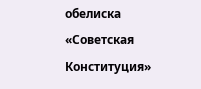обелиска «Советская Конституция»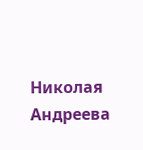Николая Андреева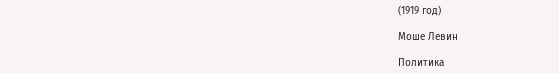(1919 год)

Моше Левин

Политика